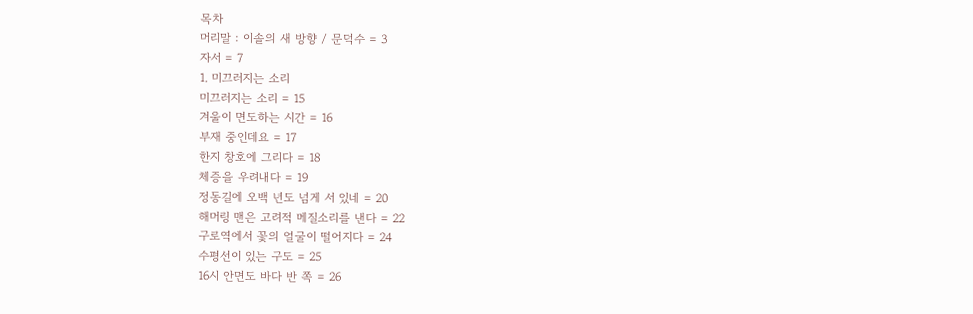목차
머리말 : 이솔의 새 방향 / 문덕수 = 3
자서 = 7
1. 미끄러지는 소리
미끄러지는 소리 = 15
겨울이 면도하는 시간 = 16
부재 중인데요 = 17
한지 창호에 그리다 = 18
체증을 우려내다 = 19
정동길에 오백 년도 넘게 서 있네 = 20
해머링 맨은 고려적 메질소리를 낸다 = 22
구로역에서 꽃의 얼굴이 떨어지다 = 24
수평선이 있는 구도 = 25
16시 안면도 바다 반 쪽 = 26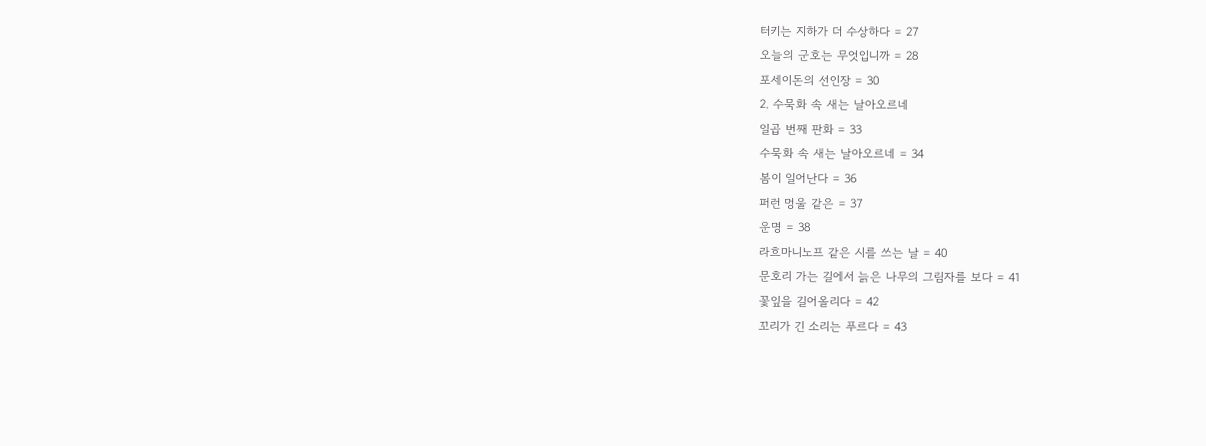터키는 지하가 더 수상하다 = 27
오늘의 군호는 무엇입니까 = 28
포세이돈의 선인장 = 30
2. 수묵화 속 새는 날아오르네
일곱 번째 판화 = 33
수묵화 속 새는 날아오르네 = 34
봄이 일어난다 = 36
퍼런 멍울 같은 = 37
운명 = 38
라흐마니노프 같은 시를 쓰는 날 = 40
문호리 가는 길에서 늙은 나무의 그림자를 보다 = 41
꽃잎을 길어올리다 = 42
꼬리가 긴 소리는 푸르다 = 43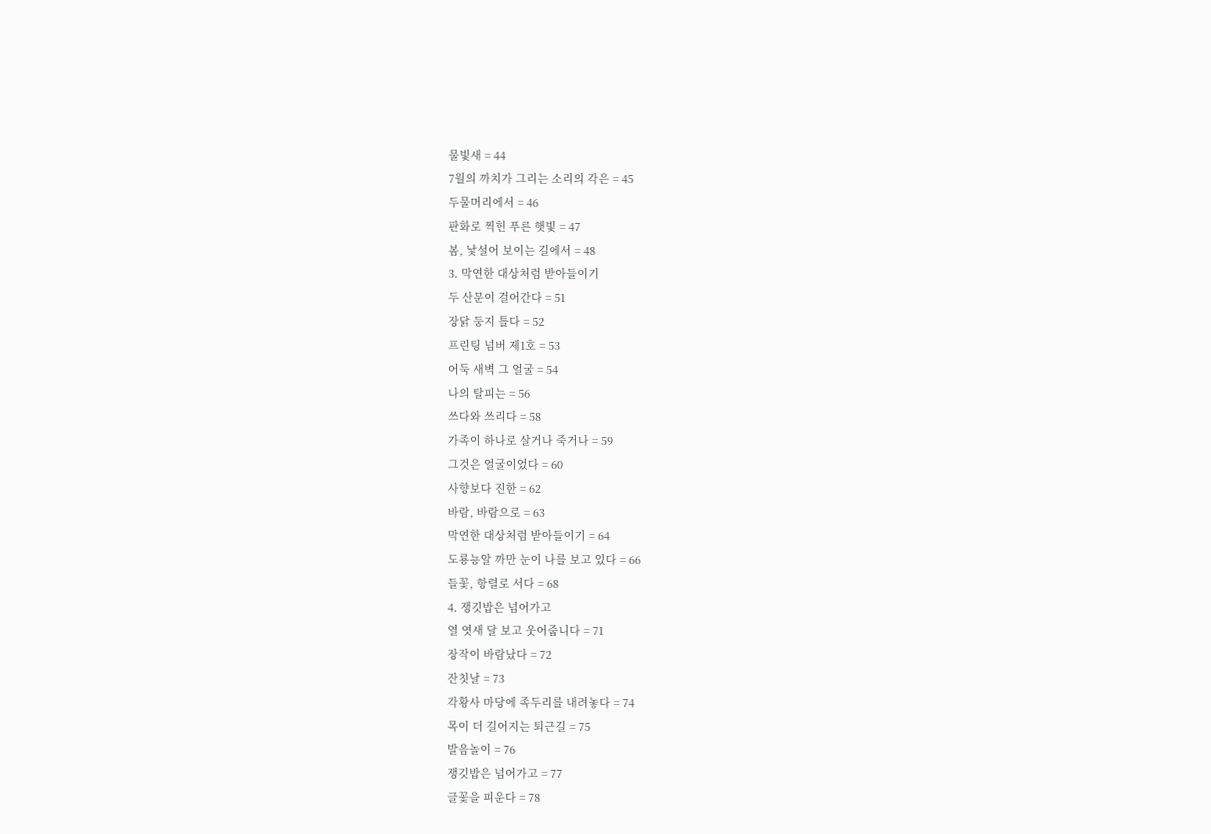물빛새 = 44
7월의 까치가 그리는 소리의 각은 = 45
두물머리에서 = 46
판화로 찍힌 푸른 햇빛 = 47
봄, 낯설어 보이는 길에서 = 48
3. 막연한 대상처럼 받아들이기
두 산문이 걸어간다 = 51
장닭 둥지 틀다 = 52
프린팅 넘버 제1호 = 53
어둑 새벽 그 얼굴 = 54
나의 탈피는 = 56
쓰다와 쓰리다 = 58
가족이 하나로 살거나 죽거나 = 59
그것은 얼굴이었다 = 60
사향보다 진한 = 62
바람, 바람으로 = 63
막연한 대상처럼 받아들이기 = 64
도룡뇽알 까만 눈이 나를 보고 있다 = 66
들꽃, 항렬로 서다 = 68
4. 쟁깃밥은 넘어가고
열 엿새 달 보고 웃어줍니다 = 71
장작이 바람났다 = 72
잔칫날 = 73
각황사 마당에 족두리를 내려놓다 = 74
목이 더 길어지는 퇴근길 = 75
발음놀이 = 76
쟁깃밥은 넘어가고 = 77
글꽃을 피운다 = 78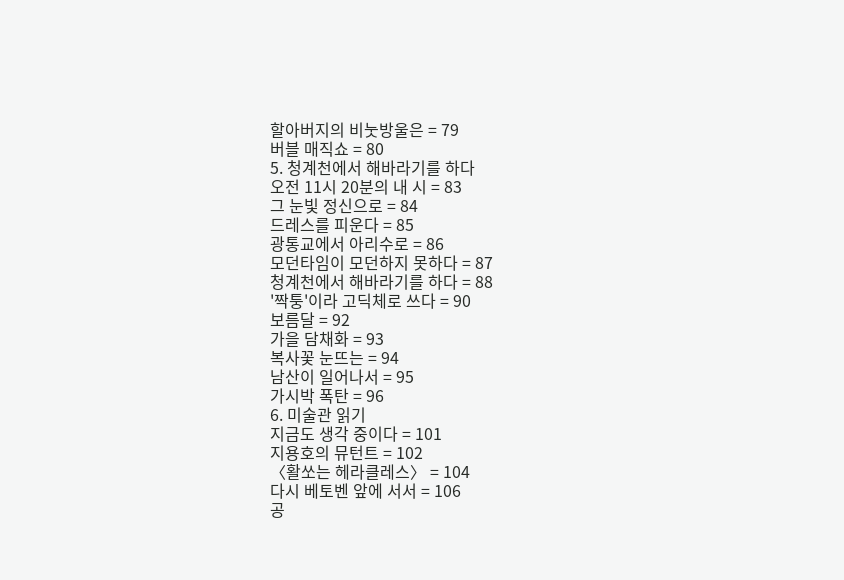할아버지의 비눗방울은 = 79
버블 매직쇼 = 80
5. 청계천에서 해바라기를 하다
오전 11시 20분의 내 시 = 83
그 눈빛 정신으로 = 84
드레스를 피운다 = 85
광통교에서 아리수로 = 86
모던타임이 모던하지 못하다 = 87
청계천에서 해바라기를 하다 = 88
'짝퉁'이라 고딕체로 쓰다 = 90
보름달 = 92
가을 담채화 = 93
복사꽃 눈뜨는 = 94
남산이 일어나서 = 95
가시박 폭탄 = 96
6. 미술관 읽기
지금도 생각 중이다 = 101
지용호의 뮤턴트 = 102
〈활쏘는 헤라클레스〉 = 104
다시 베토벤 앞에 서서 = 106
공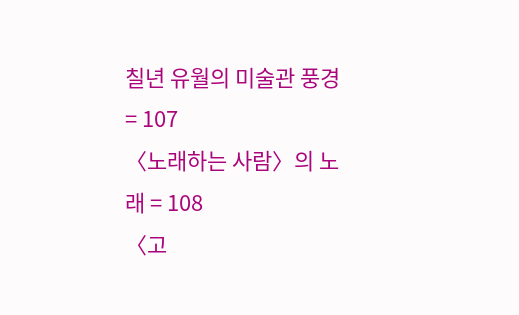칠년 유월의 미술관 풍경 = 107
〈노래하는 사람〉의 노래 = 108
〈고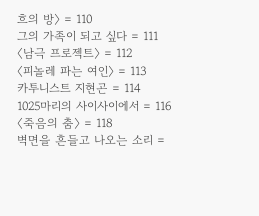흐의 방〉 = 110
그의 가족이 되고 싶다 = 111
〈남극 프로젝트〉 = 112
〈피놀레 파는 여인〉 = 113
카투니스트 지현곤 = 114
1025마리의 사이사이에서 = 116
〈죽음의 춤〉 = 118
벽면을 흔들고 나오는 소리 =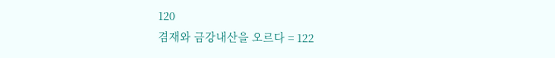120
겸재와 금강내산을 오르다 = 122